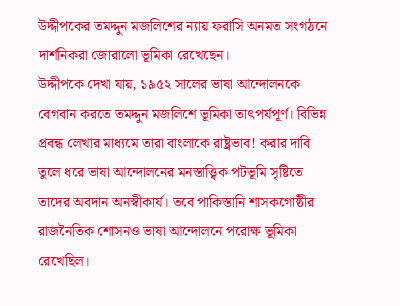উদ্দীপকের তমদ্দুন মজলিশের ন্যায় ফরাসি অনমত সংগঠনে দার্শনিকরা জোরালো ভূমিকা রেখেছেন।
উদ্দীপকে দেখা যায়, ১৯৫২ সালের ভাষা আন্দোলনকে বেগবান করতে তমদ্দুন মজলিশে ভূমিকা তাৎপর্যপূর্ণ। বিভিন্ন প্রবন্ধ লেখার মাধ্যমে তারা বাংলাকে রাষ্ট্রভাব! করার দাবি তুলে ধরে ভাষা আন্দোলনের মনস্তাত্ত্বিক পটভূমি সৃষ্টিতে তাদের অবদান অনস্বীকার্য। তবে পাকিস্তানি শাসকগোষ্ঠীর রাজনৈতিক শোসনও ভাষা আন্দোলনে পরোক্ষ ভূমিকা রেখেছিল।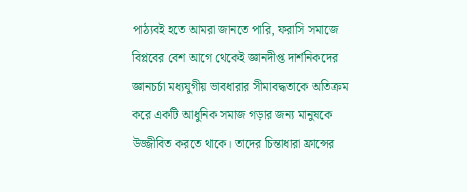পাঠ্যবই হতে আমরা জানতে পারি, ফরাসি সমাজে বিপ্লবের বেশ আগে থেকেই জ্ঞানদীপ্ত দার্শনিকদের জ্ঞানচর্চা মধ্যযুগীয় ভাবধারার সীমাবদ্ধতাকে অতিক্রম করে একটি আধুনিক সমাজ গড়ার জন্য মানুষকে উজ্জীবিত করতে থাকে। তাদের চিন্তাধারা ফ্রান্সের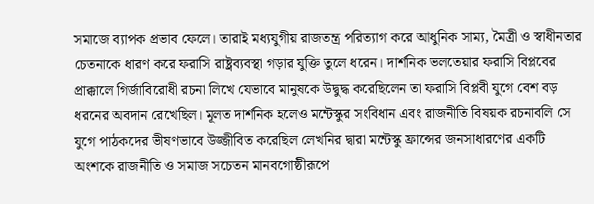সমাজে ব্যাপক প্রভাব ফেলে। তারাই মধ্যযুগীয় রাজতন্ত্র পরিত্যাগ করে আধুনিক সাম্য, মৈত্রী ও স্বাধীনতার চেতনাকে ধারণ করে ফরাসি রাষ্ট্রব্যবস্থা গড়ার যুক্তি তুলে ধরেন। দার্শনিক ভলতেয়ার ফরাসি বিপ্লবের প্রাক্কালে গির্জাবিরোধী রচনা লিখে যেভাবে মানুষকে উদ্বুদ্ধ করেছিলেন তা ফরাসি বিপ্লবী যুগে বেশ বড় ধরনের অবদান রেখেছিল। মূলত দার্শনিক হলেও মন্টেস্কুর সংবিধান এবং রাজনীতি বিষয়ক রচনাবলি সে যুগে পাঠকদের ভীষণভাবে উজ্জীবিত করেছিল লেখনির দ্বারা মন্টেস্কু ফ্রান্সের জনসাধারণের একটি অংশকে রাজনীতি ও সমাজ সচেতন মানবগোষ্ঠীরূপে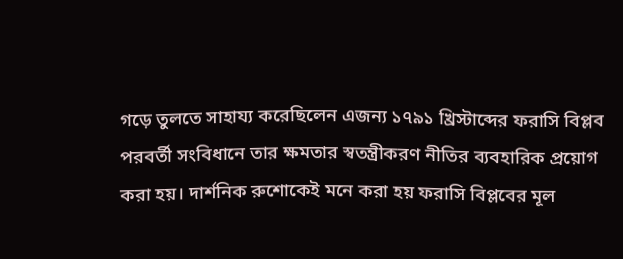গড়ে তুলতে সাহায্য করেছিলেন এজন্য ১৭৯১ খ্রিস্টাব্দের ফরাসি বিপ্লব পরবর্তী সংবিধানে তার ক্ষমতার স্বতন্ত্রীকরণ নীতির ব্যবহারিক প্রয়োগ করা হয়। দার্শনিক রুশোকেই মনে করা হয় ফরাসি বিপ্লবের মূল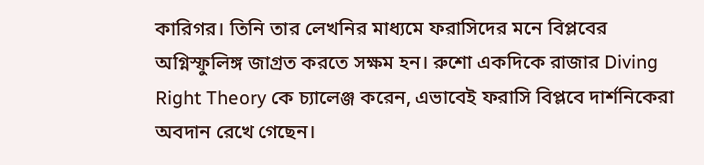কারিগর। তিনি তার লেখনির মাধ্যমে ফরাসিদের মনে বিপ্লবের অগ্নিস্ফুলিঙ্গ জাগ্রত করতে সক্ষম হন। রুশো একদিকে রাজার Diving Right Theory কে চ্যালেঞ্জ করেন, এভাবেই ফরাসি বিপ্লবে দার্শনিকেরা অবদান রেখে গেছেন।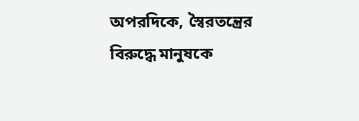অপরদিকে, স্বৈরতন্ত্রের বিরুদ্ধে মানুষকে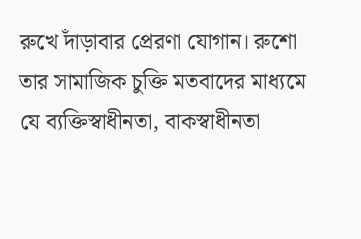রুখে দাঁড়াবার প্রেরণা যোগান। রুশো তার সামাজিক চুক্তি মতবাদের মাধ্যমে যে ব্যক্তিস্বাধীনতা, বাকস্বাধীনতা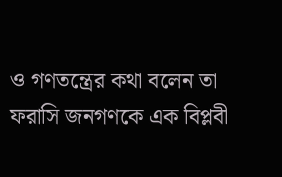ও গণতন্ত্রের কথা বলেন তা ফরাসি জনগণকে এক বিপ্লবী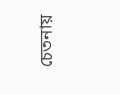চেতনায়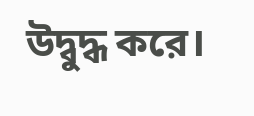উদ্বুদ্ধ করে।